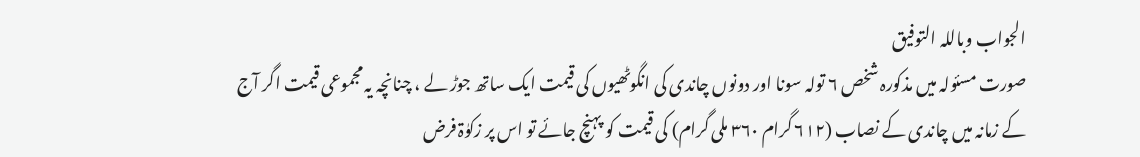الجواب وباللہ التوفیق
صورت مسئولہ میں مذکورہ شخص ٦ تولہ سونا اور دونوں چاندی کی انگوٹھیوں کی قیمت ایک ساتھ جوڑ لے ، چنانچہ یہ مجموعی قیمت اگر آج کے زمانہ میں چاندی کے نصاب (٦١٢ گرام ٣٦٠ ملی گرام) کی قیمت کو پہنچ جائے تو اس پر زکوٰۃ فرض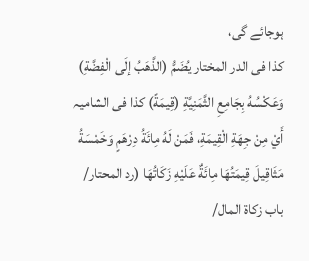ہوجائے گی،
کذا فی الدر المختار يُضَمُّ (الذَّهَبُ إلَى الْفِضَّةِ) وَعَكْسُهُ بِجَامِعِ الثَّمَنِيَّةِ (قِيمَةً) کذا فی الشامیہ أَيْ مِنْ جِهَةِ الْقِيمَةِ، فَمَنْ لَهُ مِائَةُ دِرْهَمٍ وَخَمْسَةُ مَثَاقِيلَ قِيمَتُهَا مِائَةٌ عَلَيْهِ زَكَاتُهَا (رد المحتار/ باب زكاة المال/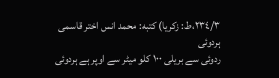٢٣٤/٣،ط: زكريا) كتبه: محمد انس اختر قاسمی ہردوئی
ردوئی سے بریلی ١٠٠ کلو میٹر سے اوپر ہے ہردوئی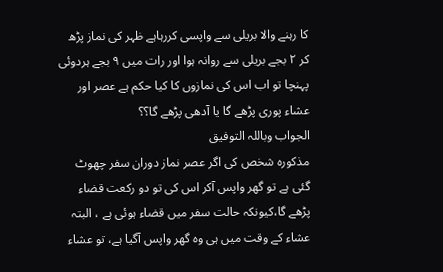کا رہنے والا بریلی سے واپسی کررہاہے ظہر کی نماز پڑھ کر ٢ بجے بریلی سے روانہ ہوا اور رات میں ٩ بجے ہردوئی پہنچا تو اب اس کی نمازوں کا کیا حکم ہے عصر اور عشاء پوری پڑھے گا یا آدھی پڑھے گا؟؟
الجواب وباللہ التوفیق
مذکورہ شخص کی اگر عصر نماز دوران سفر چھوٹ گئی ہے تو گھر واپس آکر اس کی تو دو رکعت قضاء پڑھے گا،کیونکہ حالت سفر میں قضاء ہوئی ہے ، البتہ عشاء کے وقت میں ہی وہ گھر واپس آگیا ہے، تو عشاء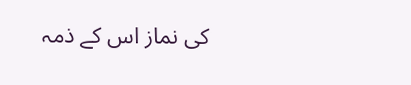کی نماز اس کے ذمہ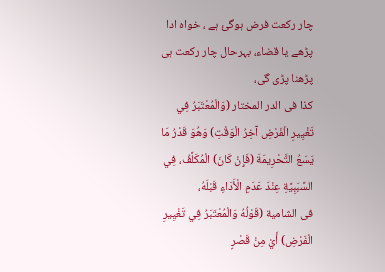چار رکعت فرض ہوگئ ہے ، خواہ ادا پڑھے یا قضاء، بہرحال چار رکعت ہی پڑھنا پڑی گی،
كذا فى الدر المختار (وَالْمُعْتَبَرُ فِي تَغْيِيرِ الْفَرْضِ آخِرُ الْوَقْتِ) وَهُوَ قَدْرُ مَا يَسَعُ التَّحْرِيمَةَ (فَإِنْ كَانَ) الْمُكَلَّفُ، فِي السَّبَبِيَّةِ عِنْدَ عَدَمِ الْأَدَاءِ قَبْلَهُ،
فى الشامية (قَوْلُهُ وَالْمُعْتَبَرُ فِي تَغْيِيرِ الْفَرْضِ) أَيْ مِنْ قَصْرٍ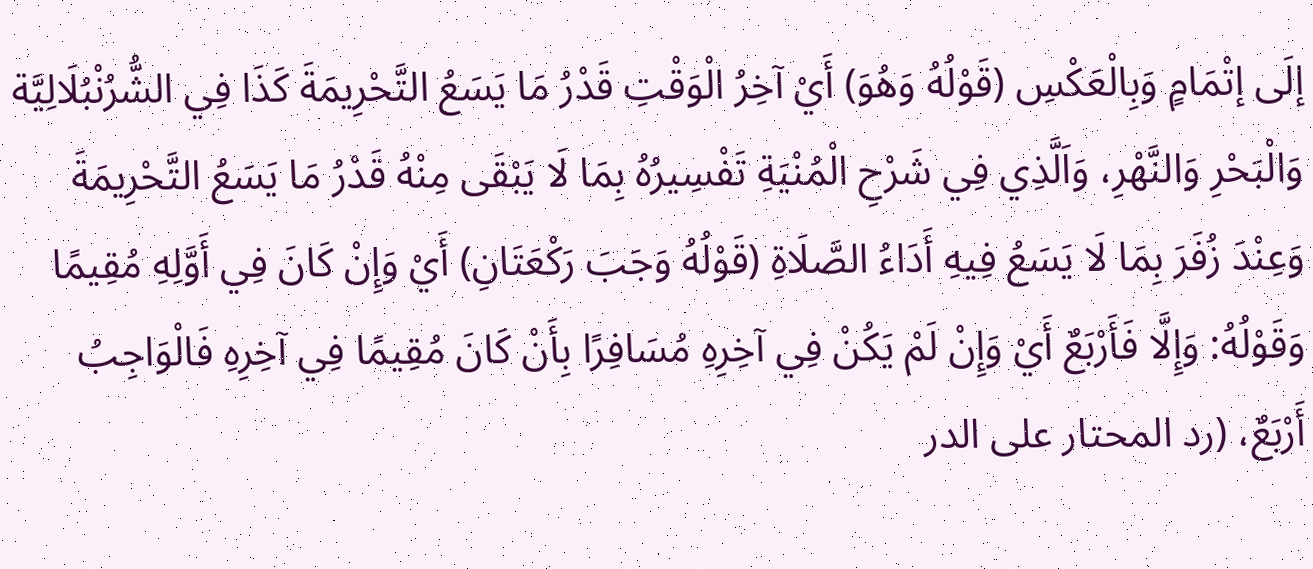إلَى إتْمَامٍ وَبِالْعَكْسِ (قَوْلُهُ وَهُوَ) أَيْ آخِرُ الْوَقْتِ قَدْرُ مَا يَسَعُ التَّحْرِيمَةَ كَذَا فِي الشُّرُنْبُلَالِيَّة وَالْبَحْرِ وَالنَّهْرِ، وَاَلَّذِي فِي شَرْحِ الْمُنْيَةِ تَفْسِيرُهُ بِمَا لَا يَبْقَى مِنْهُ قَدْرُ مَا يَسَعُ التَّحْرِيمَةَ وَعِنْدَ زُفَرَ بِمَا لَا يَسَعُ فِيهِ أَدَاءُ الصَّلَاةِ (قَوْلُهُ وَجَبَ رَكْعَتَانِ) أَيْ وَإِنْ كَانَ فِي أَوَّلِهِ مُقِيمًا وَقَوْلُهُ: وَإِلَّا فَأَرْبَعٌ أَيْ وَإِنْ لَمْ يَكُنْ فِي آخِرِهِ مُسَافِرًا بِأَنْ كَانَ مُقِيمًا فِي آخِرِهِ فَالْوَاجِبُ أَرْبَعٌ، (رد المحتار على الدر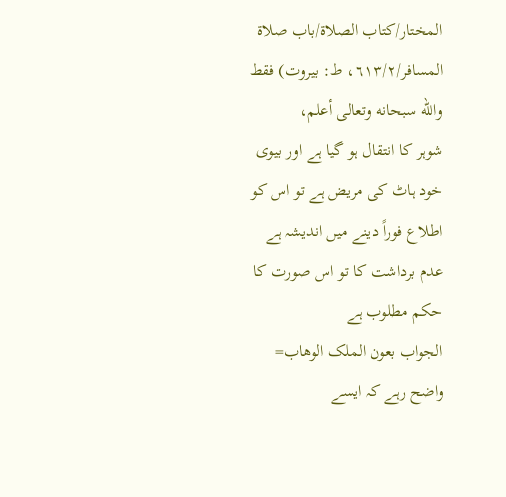المختار/كتاب الصلاة/باب صلاة المسافر/٦١٣/٢، ط: بيروت) فقط والله سبحانه وتعالى أعلم،
شوہر کا انتقال ہو گیا ہے اور بیوی خود ہاٹ کی مریض ہے تو اس کو اطلاع فوراً دینے میں اندیشہ ہے عدم برداشت کا تو اس صورت کا حکم مطلوب ہے
الجواب بعون الملک الوھاب=
واضح رہے کہ ایسے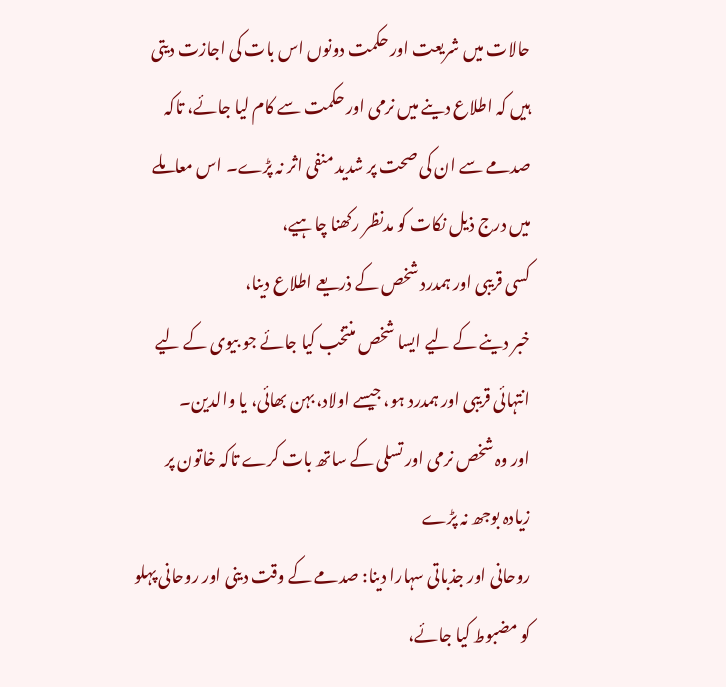حالات میں شریعت اور حکمت دونوں اس بات کی اجازت دیتی ہیں کہ اطلاع دینے میں نرمی اور حکمت سے کام لیا جائے، تاکہ صدمے سے ان کی صحت پر شدید منفی اثر نہ پڑے۔ اس معاملے میں درج ذیل نکات کو مدنظر رکھنا چاہیے،
کسی قریبی اور ہمدرد شخص کے ذریعے اطلاع دینا،
خبر دینے کے لیے ایسا شخص منتخب کیا جائے جو بیوی کے لیے انتہائی قریبی اور ہمدرد ہو، جیسے اولاد، بہن بھائی، یا والدین۔
اور وہ شخص نرمی اور تسلی کے ساتھ بات کرے تاکہ خاتون پر زیادہ بوجھ نہ پڑے
روحانی اور جذباتی سہارا دینا: صدمے کے وقت دینی اور روحانی پہلو کو مضبوط کیا جائے،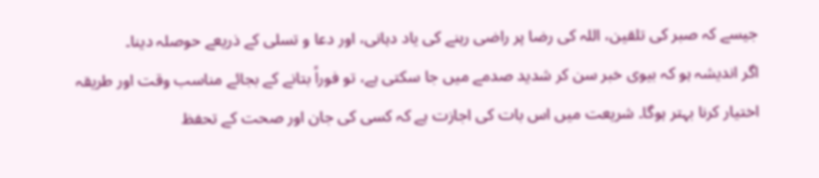جیسے کہ صبر کی تلقین، اللہ کی رضا پر راضی رہنے کی یاد دہانی، اور دعا و تسلی کے ذریعے حوصلہ دینا۔
اگر اندیشہ ہو کہ بیوی خبر سن کر شدید صدمے میں جا سکتی ہے، تو فوراً بتانے کے بجائے مناسب وقت اور طریقہ اختیار کرنا بہتر ہوگا۔ شریعت میں اس بات کی اجازت ہے کہ کسی کی جان اور صحت کے تحفظ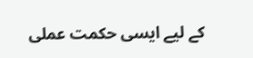کے لیے ایسی حکمت عملی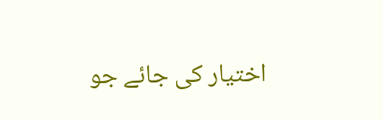اختیار کی جائے جو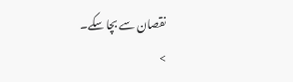نقصان سے بچا سکے۔
>